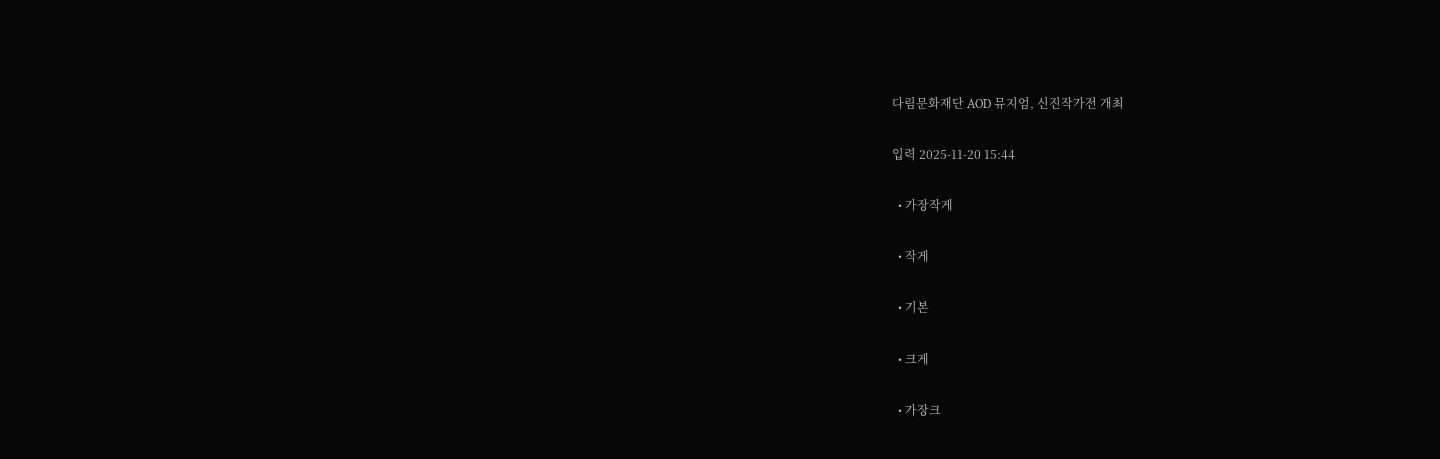다림문화재단 AOD 뮤지엄, 신진작가전 개최

입력 2025-11-20 15:44

  • 가장작게

  • 작게

  • 기본

  • 크게

  • 가장크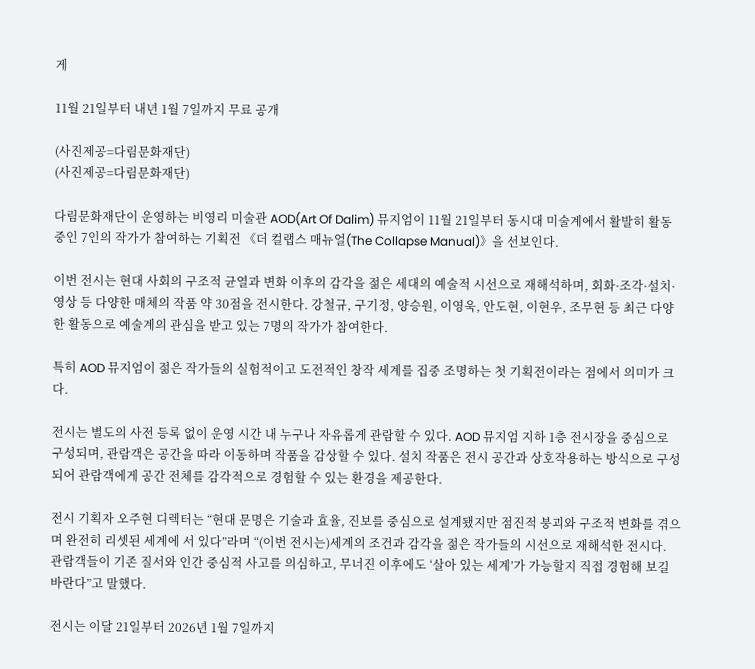게

11월 21일부터 내년 1월 7일까지 무료 공개

(사진제공=다림문화재단)
(사진제공=다림문화재단)

다림문화재단이 운영하는 비영리 미술관 AOD(Art Of Dalim) 뮤지엄이 11월 21일부터 동시대 미술계에서 활발히 활동 중인 7인의 작가가 참여하는 기획전 《더 컬랩스 매뉴얼(The Collapse Manual)》을 선보인다.

이번 전시는 현대 사회의 구조적 균열과 변화 이후의 감각을 젊은 세대의 예술적 시선으로 재해석하며, 회화·조각·설치·영상 등 다양한 매체의 작품 약 30점을 전시한다. 강철규, 구기정, 양승원, 이영욱, 안도현, 이현우, 조무현 등 최근 다양한 활동으로 예술계의 관심을 받고 있는 7명의 작가가 참여한다.

특히 AOD 뮤지엄이 젊은 작가들의 실험적이고 도전적인 창작 세계를 집중 조명하는 첫 기획전이라는 점에서 의미가 크다.

전시는 별도의 사전 등록 없이 운영 시간 내 누구나 자유롭게 관람할 수 있다. AOD 뮤지엄 지하 1층 전시장을 중심으로 구성되며, 관람객은 공간을 따라 이동하며 작품을 감상할 수 있다. 설치 작품은 전시 공간과 상호작용하는 방식으로 구성되어 관람객에게 공간 전체를 감각적으로 경험할 수 있는 환경을 제공한다.

전시 기획자 오주현 디렉터는 “현대 문명은 기술과 효율, 진보를 중심으로 설계됐지만 점진적 붕괴와 구조적 변화를 겪으며 완전히 리셋된 세계에 서 있다”라며 “(이번 전시는)세계의 조건과 감각을 젊은 작가들의 시선으로 재해석한 전시다. 관람객들이 기존 질서와 인간 중심적 사고를 의심하고, 무너진 이후에도 ‘살아 있는 세계’가 가능할지 직접 경험해 보길 바란다”고 말했다.

전시는 이달 21일부터 2026년 1월 7일까지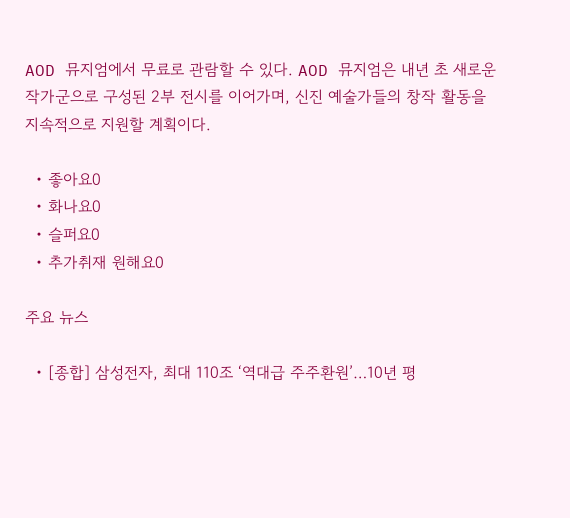AOD 뮤지엄에서 무료로 관람할 수 있다. AOD 뮤지엄은 내년 초 새로운 작가군으로 구성된 2부 전시를 이어가며, 신진 예술가들의 창작 활동을 지속적으로 지원할 계획이다.

  • 좋아요0
  • 화나요0
  • 슬퍼요0
  • 추가취재 원해요0

주요 뉴스

  • [종합] 삼성전자, 최대 110조 ‘역대급 주주환원’…10년 평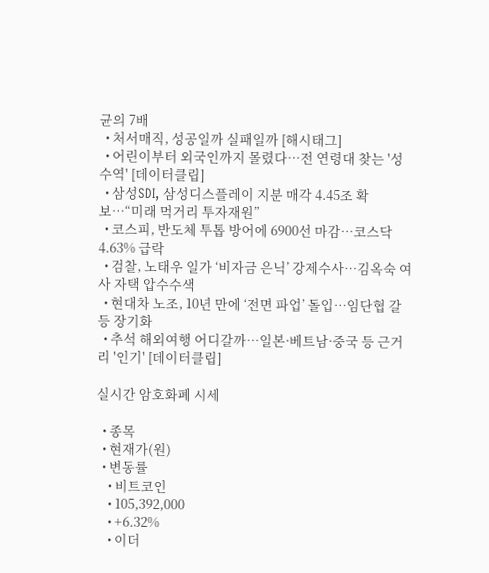균의 7배
  • 처서매직, 성공일까 실패일까 [해시태그]
  • 어린이부터 외국인까지 몰렸다…전 연령대 찾는 '성수역' [데이터클립]
  • 삼성SDI, 삼성디스플레이 지분 매각 4.45조 확보…“미래 먹거리 투자재원”
  • 코스피, 반도체 투톱 방어에 6900선 마감…코스닥 4.63% 급락
  • 검찰, 노태우 일가 ‘비자금 은닉’ 강제수사…김옥숙 여사 자택 압수수색
  • 현대차 노조, 10년 만에 ‘전면 파업’ 돌입…임단협 갈등 장기화
  • 추석 해외여행 어디갈까…일본·베트남·중국 등 근거리 '인기' [데이터클립]

실시간 암호화폐 시세

  • 종목
  • 현재가(원)
  • 변동률
    • 비트코인
    • 105,392,000
    • +6.32%
    • 이더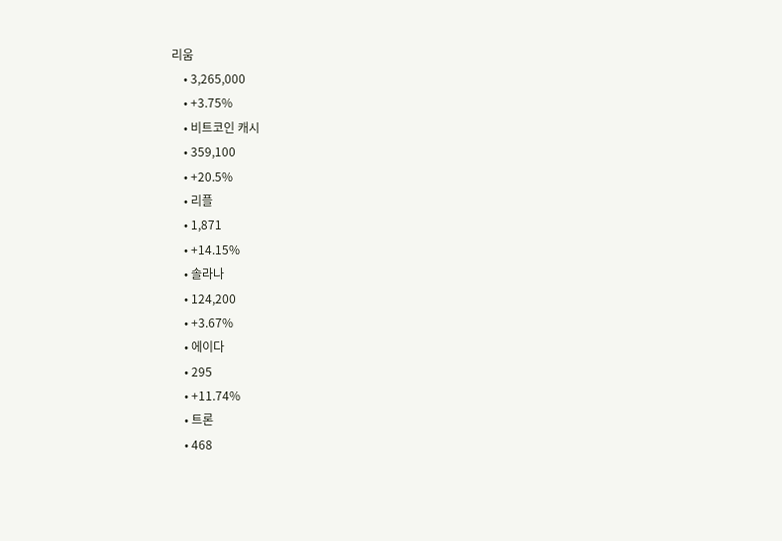리움
    • 3,265,000
    • +3.75%
    • 비트코인 캐시
    • 359,100
    • +20.5%
    • 리플
    • 1,871
    • +14.15%
    • 솔라나
    • 124,200
    • +3.67%
    • 에이다
    • 295
    • +11.74%
    • 트론
    • 468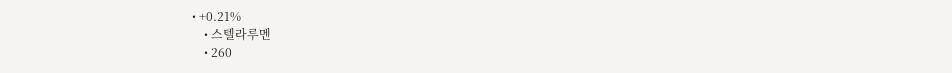• +0.21%
    • 스텔라루멘
    • 260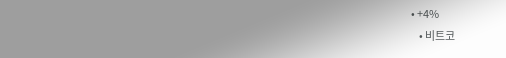• +4%
    • 비트코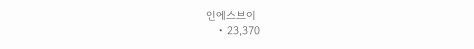인에스브이
    • 23,370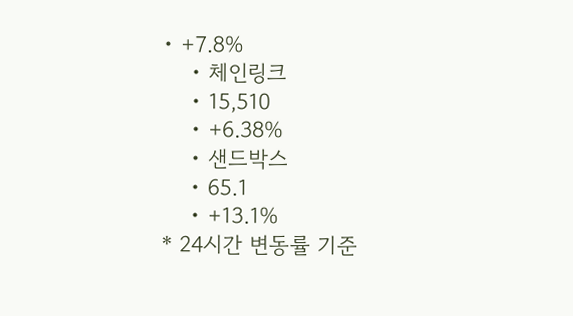• +7.8%
    • 체인링크
    • 15,510
    • +6.38%
    • 샌드박스
    • 65.1
    • +13.1%
* 24시간 변동률 기준